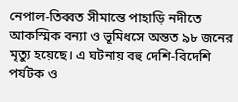নেপাল-তিব্বত সীমান্তে পাহাড়ি নদীতে আকস্মিক বন্যা ও ভূমিধসে অন্তত ৯৮ জনের মৃত্যু হয়েছে। এ ঘটনায় বহু দেশি-বিদেশি পর্যটক ও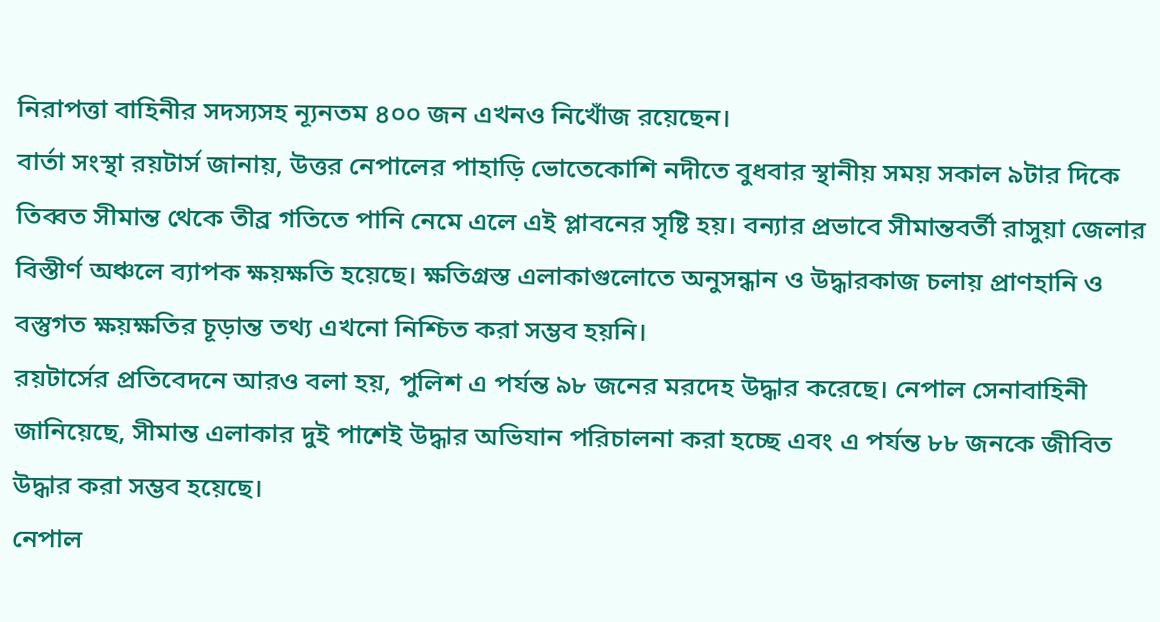নিরাপত্তা বাহিনীর সদস্যসহ ন্যূনতম ৪০০ জন এখনও নিখোঁজ রয়েছেন।
বার্তা সংস্থা রয়টার্স জানায়, উত্তর নেপালের পাহাড়ি ভোতেকোশি নদীতে বুধবার স্থানীয় সময় সকাল ৯টার দিকে তিব্বত সীমান্ত থেকে তীব্র গতিতে পানি নেমে এলে এই প্লাবনের সৃষ্টি হয়। বন্যার প্রভাবে সীমান্তবর্তী রাসুয়া জেলার বিস্তীর্ণ অঞ্চলে ব্যাপক ক্ষয়ক্ষতি হয়েছে। ক্ষতিগ্রস্ত এলাকাগুলোতে অনুসন্ধান ও উদ্ধারকাজ চলায় প্রাণহানি ও বস্তুগত ক্ষয়ক্ষতির চূড়ান্ত তথ্য এখনো নিশ্চিত করা সম্ভব হয়নি।
রয়টার্সের প্রতিবেদনে আরও বলা হয়, পুলিশ এ পর্যন্ত ৯৮ জনের মরদেহ উদ্ধার করেছে। নেপাল সেনাবাহিনী জানিয়েছে, সীমান্ত এলাকার দুই পাশেই উদ্ধার অভিযান পরিচালনা করা হচ্ছে এবং এ পর্যন্ত ৮৮ জনকে জীবিত উদ্ধার করা সম্ভব হয়েছে।
নেপাল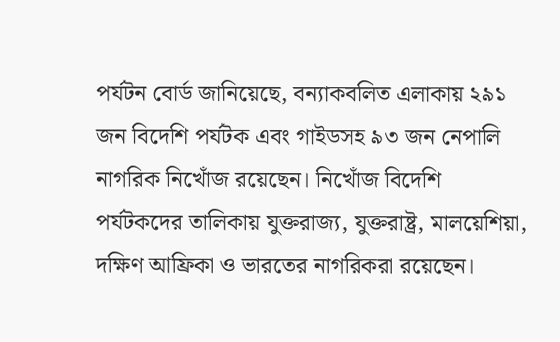পর্যটন বোর্ড জানিয়েছে, বন্যাকবলিত এলাকায় ২৯১ জন বিদেশি পর্যটক এবং গাইডসহ ৯৩ জন নেপালি নাগরিক নিখোঁজ রয়েছেন। নিখোঁজ বিদেশি পর্যটকদের তালিকায় যুক্তরাজ্য, যুক্তরাষ্ট্র, মালয়েশিয়া, দক্ষিণ আফ্রিকা ও ভারতের নাগরিকরা রয়েছেন।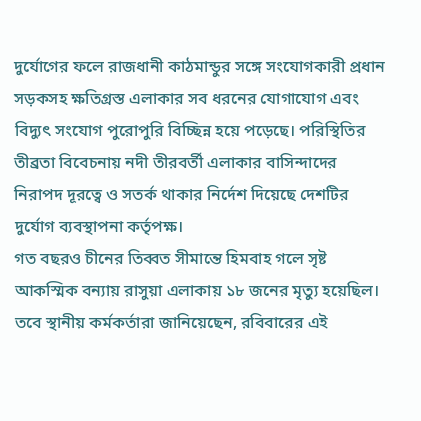দুর্যোগের ফলে রাজধানী কাঠমান্ডুর সঙ্গে সংযোগকারী প্রধান সড়কসহ ক্ষতিগ্রস্ত এলাকার সব ধরনের যোগাযোগ এবং বিদ্যুৎ সংযোগ পুরোপুরি বিচ্ছিন্ন হয়ে পড়েছে। পরিস্থিতির তীব্রতা বিবেচনায় নদী তীরবর্তী এলাকার বাসিন্দাদের নিরাপদ দূরত্বে ও সতর্ক থাকার নির্দেশ দিয়েছে দেশটির দুর্যোগ ব্যবস্থাপনা কর্তৃপক্ষ।
গত বছরও চীনের তিব্বত সীমান্তে হিমবাহ গলে সৃষ্ট আকস্মিক বন্যায় রাসুয়া এলাকায় ১৮ জনের মৃত্যু হয়েছিল। তবে স্থানীয় কর্মকর্তারা জানিয়েছেন, রবিবারের এই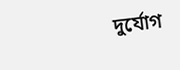দুর্যোগ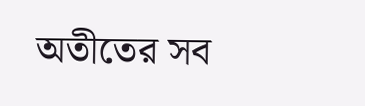অতীতের সব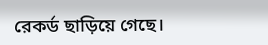রেকর্ড ছাড়িয়ে গেছে।